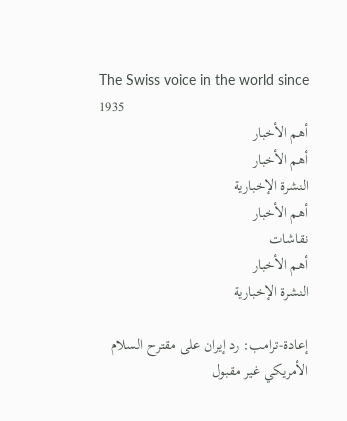The Swiss voice in the world since 1935
أهم الأخبار
أهم الأخبار
النشرة الإخبارية
أهم الأخبار
نقاشات
أهم الأخبار
النشرة الإخبارية

إعادة-ترامب: رد إيران على مقترح السلام الأمريكي غير مقبول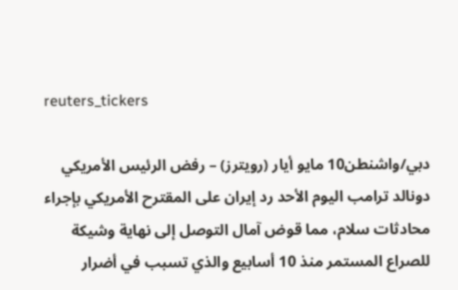reuters_tickers

دبي/واشنطن10 مايو أيار (رويترز) – رفض الرئيس الأمريكي دونالد ترامب اليوم الأحد رد إيران على المقترح الأمريكي بإجراء محادثات سلام، مما قوض آمال التوصل إلى نهاية وشيكة للصراع المستمر منذ 10 أسابيع والذي تسبب في أضرار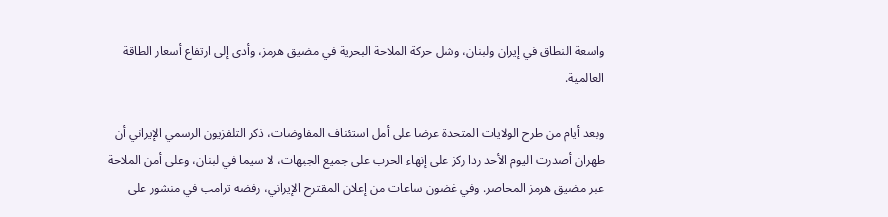واسعة النطاق في إيران ولبنان، وشل حركة الملاحة البحرية في مضيق هرمز، وأدى إلى ارتفاع أسعار الطاقة العالمية.

وبعد أيام من طرح الولايات المتحدة عرضا على أمل استئناف المفاوضات، ذكر التلفزيون الرسمي الإيراني أن طهران أصدرت اليوم الأحد ردا ركز على إنهاء الحرب على جميع الجبهات، لا سيما في لبنان، وعلى أمن الملاحة عبر مضيق هرمز المحاصر. وفي غضون ساعات من إعلان المقترح الإيراني، رفضه ترامب في منشور على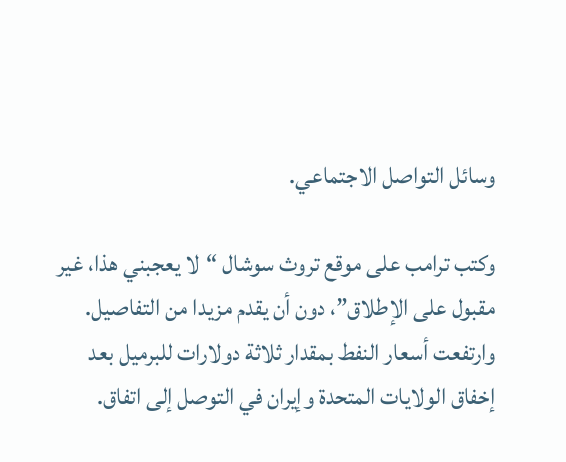وسائل التواصل الاجتماعي.

وكتب ترامب على موقع تروث سوشال “لا يعجبني هذا، غير مقبول على الإطلاق”، دون أن يقدم مزيدا من التفاصيل. وارتفعت أسعار النفط بمقدار ثلاثة دولارات للبرميل بعد إخفاق الولايات المتحدة وإيران في التوصل إلى اتفاق.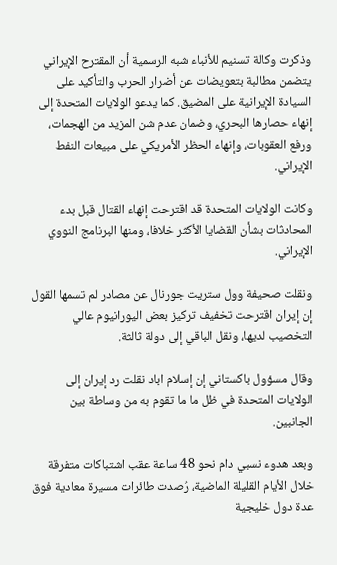وذكرت وكالة تسنيم للأنباء شبه الرسمية أن المقترح الإيراني يتضمن مطالبة بتعويضات عن أضرار الحرب والتأكيد على السيادة الإيرانية على المضيق. كما يدعو الولايات المتحدة إلى إنهاء حصارها البحري، وضمان عدم شن المزيد من الهجمات، ورفع العقوبات، وإنهاء الحظر الأمريكي على مبيعات النفط الإيراني.

وكانت الولايات المتحدة قد اقترحت إنهاء القتال قبل بدء المحادثات بشأن القضايا الأكثر خلافا، ومنها البرنامج النووي الإيراني.

ونقلت صحيفة وول ستريت جورنال عن مصادر لم تسمها القول إن إيران اقترحت تخفيف تركيز بعض اليورانيوم عالي التخصيب لديها، ونقل الباقي إلى دولة ثالثة.

وقال مسؤول باكستاني إن إسلام اباد نقلت رد إيران إلى الولايات المتحدة في ظل ما ما تقوم به من وساطة بين الجانبين.

وبعد هدوء نسبي دام نحو 48 ساعة عقب اشتباكات متفرقة خلال الأيام القليلة الماضية، رُصدت طائرات مسيرة معادية فوق عدة دول خليجية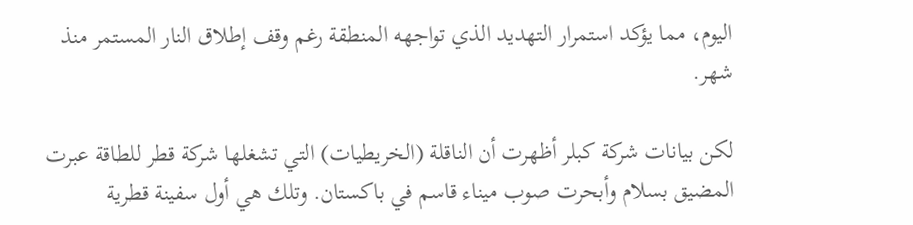اليوم، مما يؤكد استمرار التهديد الذي تواجهه المنطقة رغم وقف إطلاق النار المستمر منذ شهر.

لكن بيانات شركة كبلر أظهرت أن الناقلة (الخريطيات) التي تشغلها شركة قطر للطاقة عبرت المضيق بسلام وأبحرت صوب ميناء قاسم في باكستان. وتلك هي أول سفينة قطرية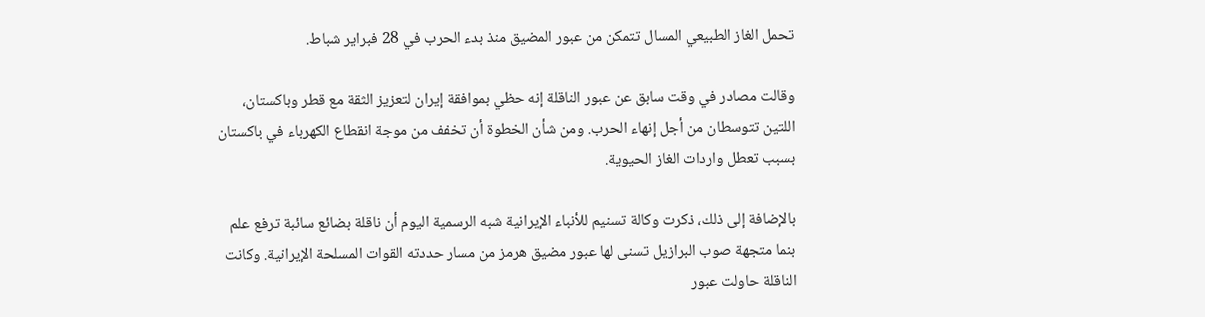تحمل الغاز الطبيعي المسال تتمكن من عبور المضيق منذ بدء الحرب في 28 فبراير شباط.

وقالت مصادر في وقت سابق عن عبور الناقلة إنه حظي بموافقة إيران لتعزيز الثقة مع قطر وباكستان، اللتين تتوسطان من أجل إنهاء الحرب. ومن شأن الخطوة أن تخفف من موجة انقطاع الكهرباء في باكستان بسبب تعطل واردات الغاز الحيوية.

بالإضافة إلى ذلك، ذكرت وكالة تسنيم للأنباء الإيرانية شبه الرسمية اليوم أن ناقلة بضائع سائبة ترفع علم بنما متجهة صوب البرازيل تسنى لها عبور مضيق هرمز من مسار حددته القوات المسلحة الإيرانية. وكانت الناقلة حاولت عبور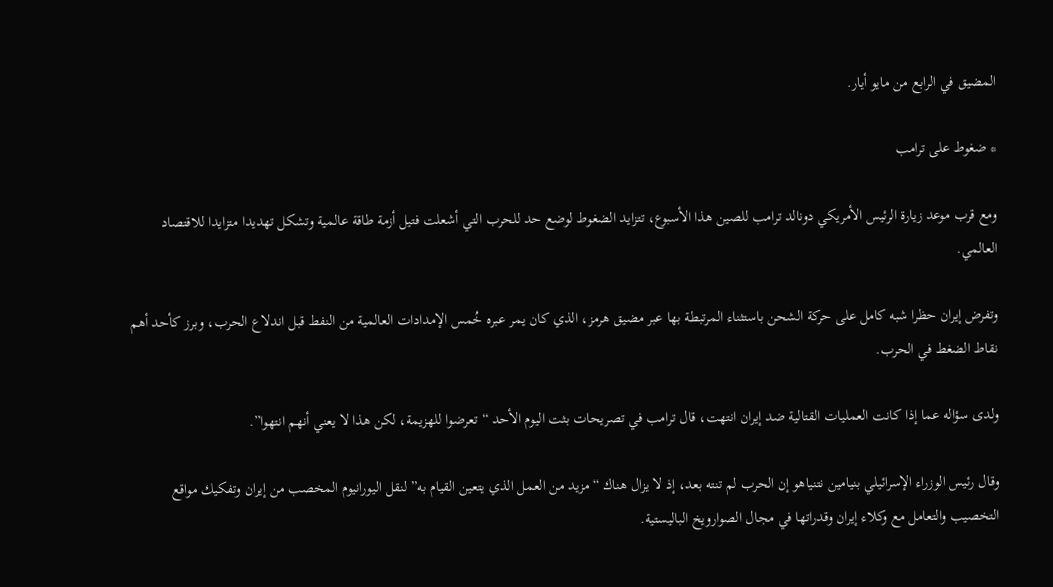المضيق في الرابع من مايو أيار.

* ضغوط على ترامب

ومع قرب موعد زيارة الرئيس الأمريكي دونالد ترامب للصين هذا الأسبوع، تتزايد الضغوط لوضع حد للحرب التي أشعلت فتيل أزمة طاقة عالمية وتشكل تهديدا متزايدا للاقتصاد العالمي.

وتفرض إيران حظرا شبه كامل على حركة الشحن باستثناء المرتبطة بها عبر مضيق هرمز، الذي كان يمر عبره خُمس الإمدادات العالمية من النفط قبل اندلاع الحرب، وبرز كأحد أهم نقاط الضغط في الحرب.

ولدى سؤاله عما إذا كانت العمليات القتالية ضد إيران انتهت، قال ترامب في تصريحات بثت اليوم الأحد “تعرضوا للهزيمة، لكن هذا لا يعني أنهم انتهوا”.

وقال رئيس الوزراء الإسرائيلي بنيامين نتنياهو إن الحرب لم تنته بعد، إذ لا يزال هناك “مزيد من العمل الذي يتعين القيام به” لنقل اليورانيوم المخصب من إيران وتفكيك مواقع التخصيب والتعامل مع وكلاء إيران وقدراتها في مجال الصوارويخ الباليستية.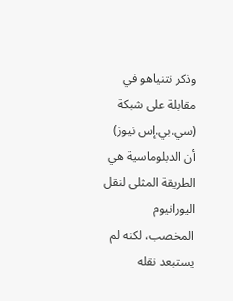وذكر نتنياهو في مقابلة على شبكة (سي.بي.إس نيوز) أن الدبلوماسية هي الطريقة المثلى لنقل اليورانيوم المخصب، لكنه لم يستبعد نقله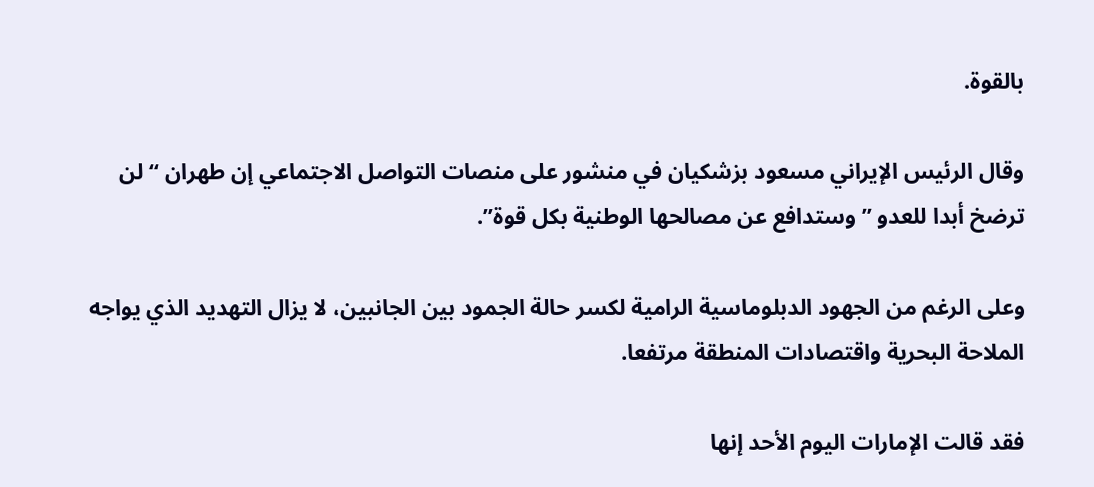بالقوة.

وقال الرئيس الإيراني مسعود بزشكيان في منشور على منصات التواصل الاجتماعي إن طهران “لن ترضخ أبدا للعدو ” وستدافع عن مصالحها الوطنية بكل قوة”.

وعلى الرغم من الجهود الدبلوماسية الرامية لكسر حالة الجمود بين الجانبين، لا يزال التهديد الذي يواجه الملاحة البحرية واقتصادات المنطقة مرتفعا.

فقد قالت الإمارات اليوم الأحد إنها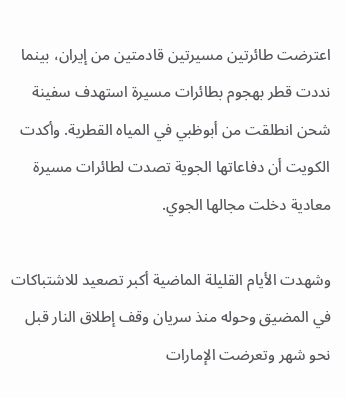اعترضت طائرتين مسيرتين قادمتين من إيران، بينما نددت قطر بهجوم بطائرات مسيرة استهدف سفينة شحن انطلقت من أبوظبي في المياه القطرية. وأكدت الكويت أن دفاعاتها الجوية تصدت لطائرات مسيرة معادية دخلت مجالها الجوي.

وشهدت الأيام القليلة الماضية أكبر تصعيد للاشتباكات في المضيق وحوله منذ سريان وقف إطلاق النار قبل نحو شهر وتعرضت الإمارات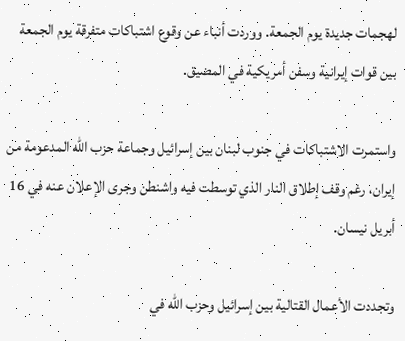لهجمات جديدة يوم الجمعة. ووردت أنباء عن وقوع اشتباكات متفرقة يوم الجمعة بين قوات إيرانية وسفن أمريكية في المضيق.

واستمرت الاشتباكات في جنوب لبنان بين إسرائيل وجماعة حزب الله المدعومة من إيران، رغم وقف إطلاق النار الذي توسطت فيه واشنطن وجرى الإعلان عنه في 16 أبريل نيسان.

وتجددت الأعمال القتالية بين إسرائيل وحزب الله في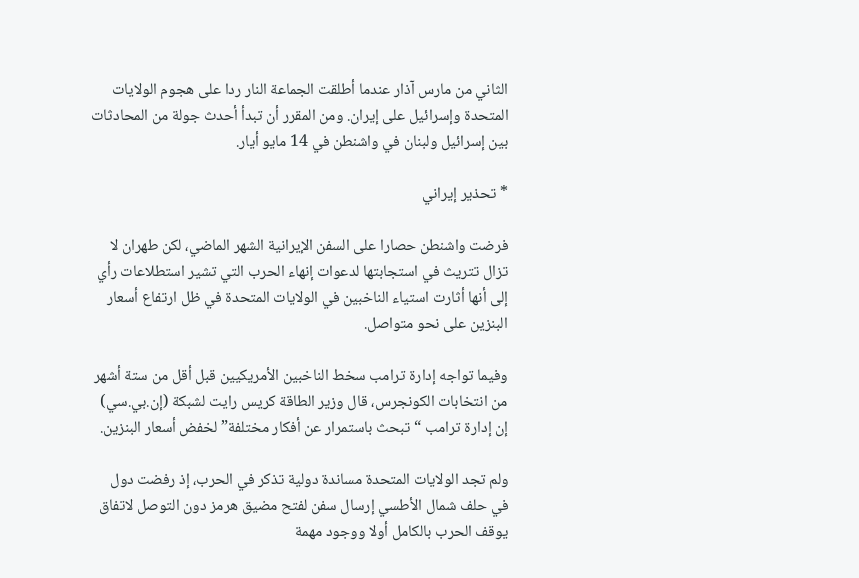الثاني من مارس آذار عندما أطلقت الجماعة النار ردا على هجوم الولايات المتحدة وإسرائيل على إيران. ومن المقرر أن تبدأ أحدث جولة من المحادثات بين إسرائيل ولبنان في واشنطن في 14 مايو أيار.

* تحذير إيراني

فرضت واشنطن حصارا على السفن الإيرانية الشهر الماضي، لكن طهران لا تزال تتريث في استجابتها لدعوات إنهاء الحرب التي تشير استطلاعات رأي إلى أنها أثارت استياء الناخبين في الولايات المتحدة في ظل ارتفاع أسعار البنزين على نحو متواصل.

وفيما تواجه إدارة ترامب سخط الناخبين الأمريكيين قبل أقل من ستة أشهر من انتخابات الكونجرس، قال وزير الطاقة كريس رايت لشبكة (إن.بي.سي) إن إدارة ترامب “تبحث باستمرار عن أفكار مختلفة” لخفض أسعار البنزين.

ولم تجد الولايات المتحدة مساندة دولية تذكر في الحرب، إذ رفضت دول في حلف شمال الأطسي إرسال سفن لفتح مضيق هرمز دون التوصل لاتفاق يوقف الحرب بالكامل أولا ووجود مهمة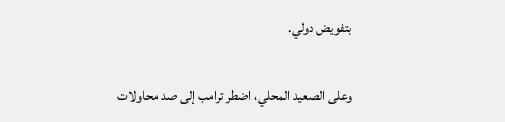بتفويض دولي.

وعلى الصعيد المحلي، اضطر ترامب إلى صد محاولات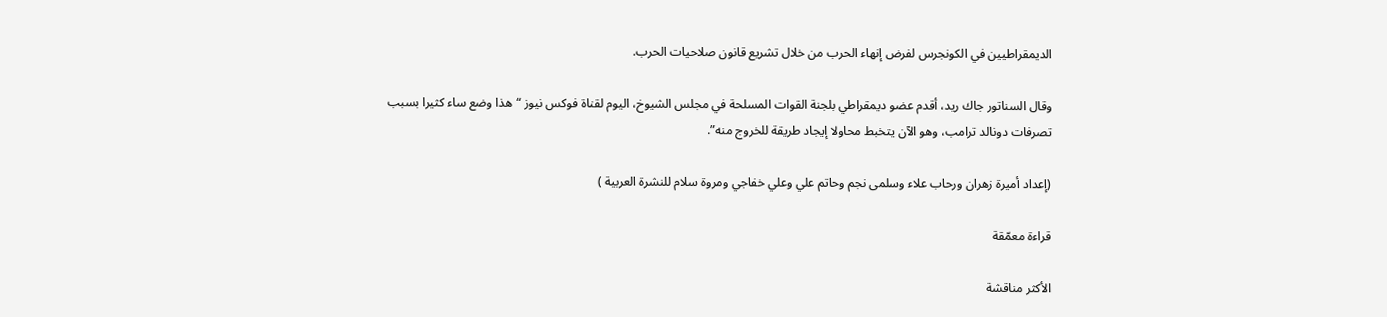الديمقراطيين في الكونجرس لفرض إنهاء الحرب من خلال تشريع قانون صلاحيات الحرب.

وقال السناتور جاك ريد، أقدم عضو ديمقراطي بلجنة القوات المسلحة في مجلس الشيوخ، اليوم لقناة فوكس نيوز “هذا وضع ساء كثيرا بسبب تصرفات دونالد ترامب، وهو الآن يتخبط محاولا إيجاد طريقة للخروج منه”.

(إعداد أميرة زهران ورحاب علاء وسلمى نجم وحاتم علي وعلي خفاجي ومروة سلام للنشرة العربية )

قراءة معمّقة

الأكثر مناقشة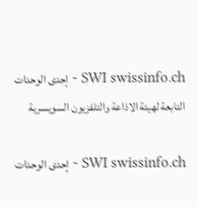SWI swissinfo.ch - إحدى الوحدات التابعة لهيئة الاذاعة والتلفزيون السويسرية

SWI swissinfo.ch - إحدى الوحدات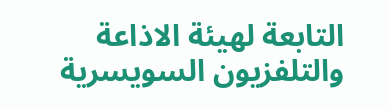التابعة لهيئة الاذاعة والتلفزيون السويسرية